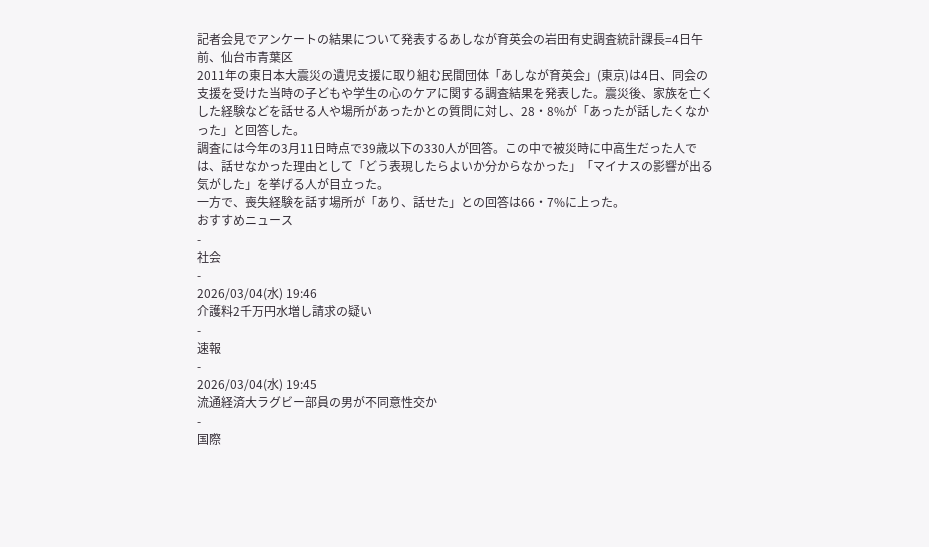記者会見でアンケートの結果について発表するあしなが育英会の岩田有史調査統計課長=4日午前、仙台市青葉区
2011年の東日本大震災の遺児支援に取り組む民間団体「あしなが育英会」(東京)は4日、同会の支援を受けた当時の子どもや学生の心のケアに関する調査結果を発表した。震災後、家族を亡くした経験などを話せる人や場所があったかとの質問に対し、28・8%が「あったが話したくなかった」と回答した。
調査には今年の3月11日時点で39歳以下の330人が回答。この中で被災時に中高生だった人では、話せなかった理由として「どう表現したらよいか分からなかった」「マイナスの影響が出る気がした」を挙げる人が目立った。
一方で、喪失経験を話す場所が「あり、話せた」との回答は66・7%に上った。
おすすめニュース
-
社会
-
2026/03/04(水) 19:46
介護料2千万円水増し請求の疑い
-
速報
-
2026/03/04(水) 19:45
流通経済大ラグビー部員の男が不同意性交か
-
国際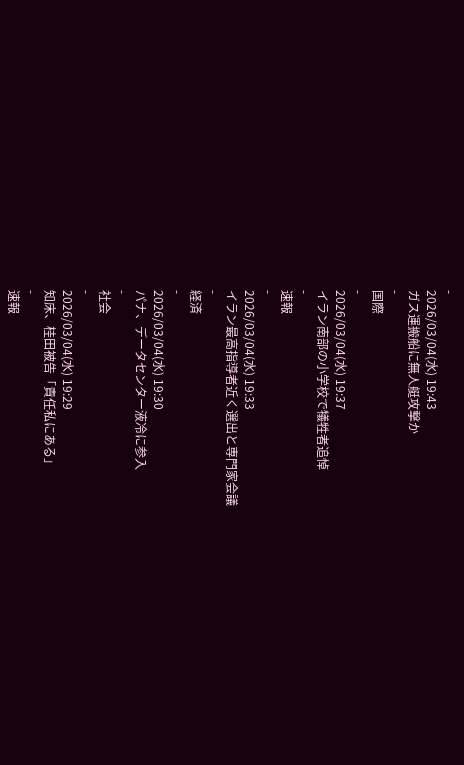-
2026/03/04(水) 19:43
ガス運搬船に無人艇攻撃か
-
国際
-
2026/03/04(水) 19:37
イラン南部の小学校で犠牲者追悼
-
速報
-
2026/03/04(水) 19:33
イラン最高指導者近く選出と専門家会議
-
経済
-
2026/03/04(水) 19:30
パナ、データセンター液冷に参入
-
社会
-
2026/03/04(水) 19:29
知床、桂田被告「責任私にある」
-
速報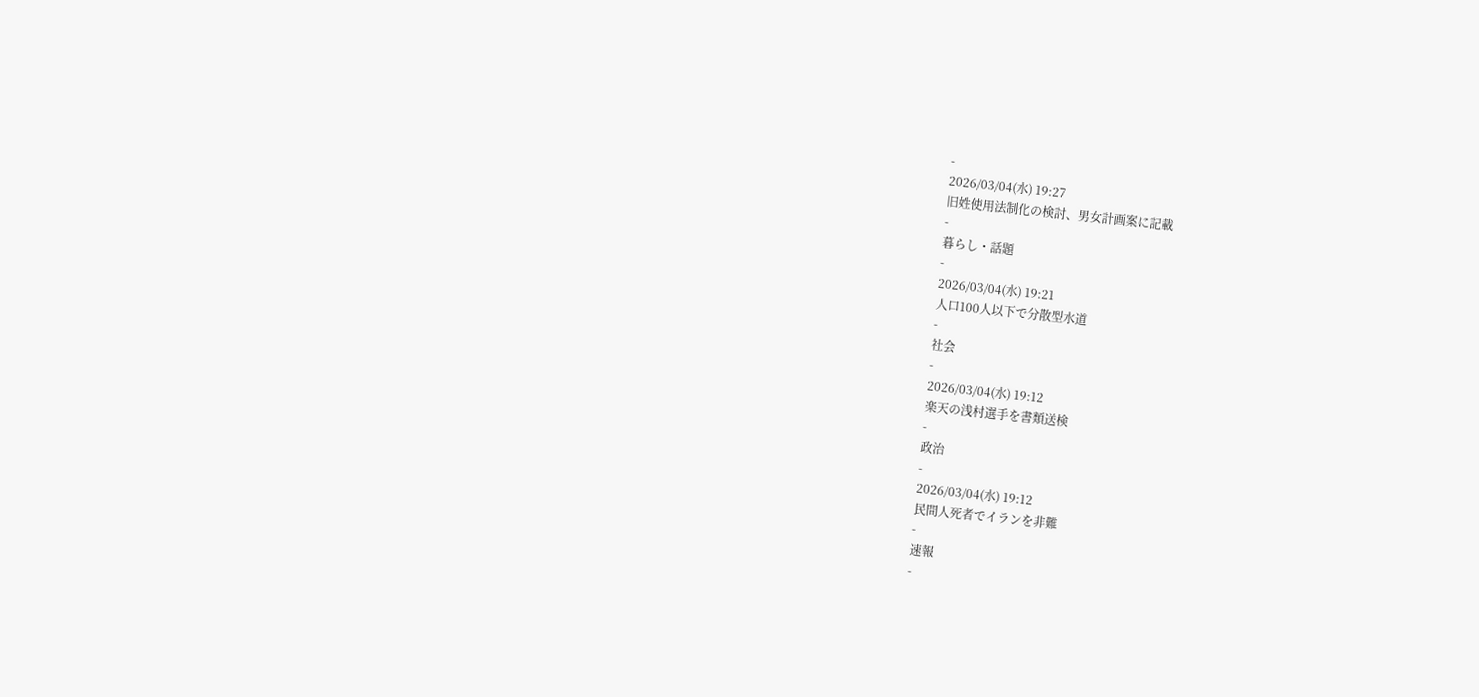-
2026/03/04(水) 19:27
旧姓使用法制化の検討、男女計画案に記載
-
暮らし・話題
-
2026/03/04(水) 19:21
人口100人以下で分散型水道
-
社会
-
2026/03/04(水) 19:12
楽天の浅村選手を書類送検
-
政治
-
2026/03/04(水) 19:12
民間人死者でイランを非難
-
速報
-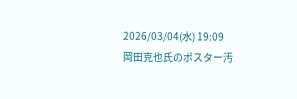2026/03/04(水) 19:09
岡田克也氏のポスター汚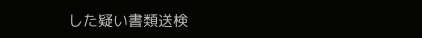した疑い書類送検